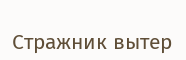Стражник вытер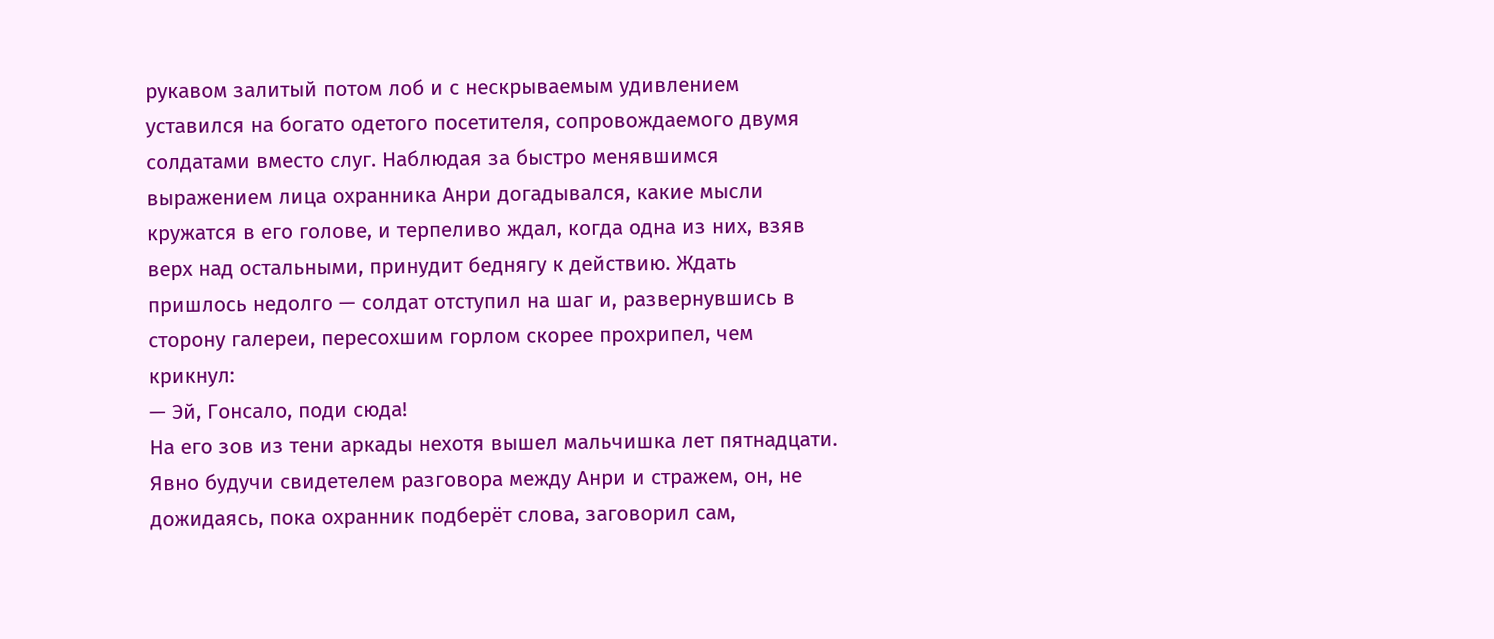рукавом залитый потом лоб и с нескрываемым удивлением уставился на богато одетого посетителя, сопровождаемого двумя солдатами вместо слуг. Наблюдая за быстро менявшимся выражением лица охранника Анри догадывался, какие мысли кружатся в его голове, и терпеливо ждал, когда одна из них, взяв верх над остальными, принудит беднягу к действию. Ждать пришлось недолго — солдат отступил на шаг и, развернувшись в сторону галереи, пересохшим горлом скорее прохрипел, чем крикнул:
— Эй, Гонсало, поди сюда!
На его зов из тени аркады нехотя вышел мальчишка лет пятнадцати. Явно будучи свидетелем разговора между Анри и стражем, он, не дожидаясь, пока охранник подберёт слова, заговорил сам,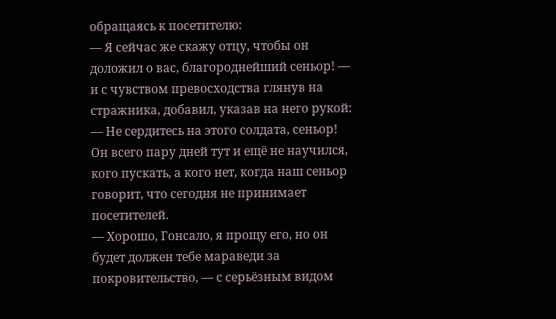обращаясь к посетителю:
— Я сейчас же скажу отцу, чтобы он доложил о вас, благороднейший сеньор! — и с чувством превосходства глянув на стражника, добавил, указав на него рукой: — Не сердитесь на этого солдата, сеньор! Он всего пару дней тут и ещё не научился, кого пускать, а кого нет, когда наш сеньор говорит, что сегодня не принимает посетителей.
— Хорошо, Гонсало, я прощу его, но он будет должен тебе мараведи за покровительство, — с серьёзным видом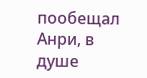пообещал Анри, в душе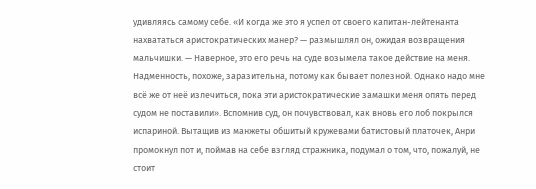удивляясь самому себе. «И когда же это я успел от своего капитан-лейтенанта нахвататься аристократических манер? — размышлял он, ожидая возвращения мальчишки. — Наверное, это его речь на суде возымела такое действие на меня. Надменность, похоже, заразительна, потому как бывает полезной. Однако надо мне всё же от неё излечиться, пока эти аристократические замашки меня опять перед судом не поставили». Вспомнив суд, он почувствовал, как вновь его лоб покрылся испариной. Вытащив из манжеты обшитый кружевами батистовый платочек, Анри промокнул пот и, поймав на себе взгляд стражника, подумал о том, что, пожалуй, не стоит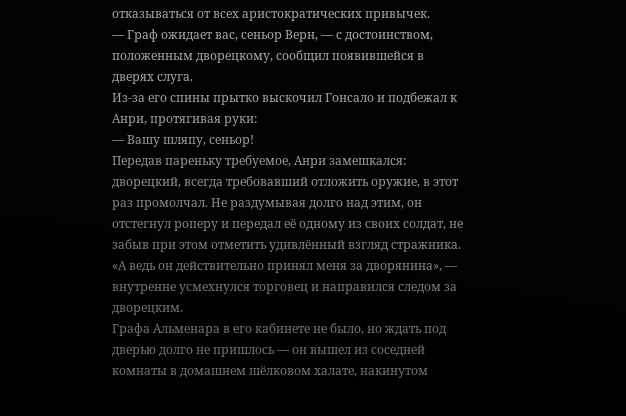отказываться от всех аристократических привычек.
— Граф ожидает вас, сеньор Верн, — с достоинством, положенным дворецкому, сообщил появившейся в дверях слуга.
Из-за его спины прытко выскочил Гонсало и подбежал к Анри, протягивая руки:
— Вашу шляпу, сеньор!
Передав пареньку требуемое, Анри замешкался: дворецкий, всегда требовавший отложить оружие, в этот раз промолчал. Не раздумывая долго над этим, он отстегнул роперу и передал её одному из своих солдат, не забыв при этом отметить удивлённый взгляд стражника. «А ведь он действительно принял меня за дворянина», — внутренне усмехнулся торговец и направился следом за дворецким.
Графа Альменара в его кабинете не было, но ждать под дверью долго не пришлось — он вышел из соседней комнаты в домашнем шёлковом халате, накинутом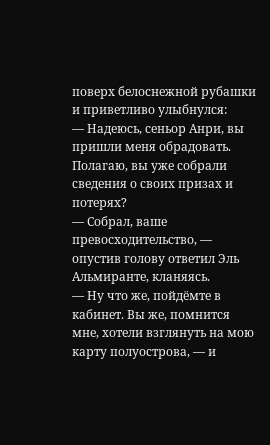поверх белоснежной рубашки и приветливо улыбнулся:
— Надеюсь, сеньор Анри, вы пришли меня обрадовать. Полагаю, вы уже собрали сведения о своих призах и потерях?
— Собрал, ваше превосходительство, — опустив голову ответил Эль Альмиранте, кланяясь.
— Ну что же, пойдёмте в кабинет. Вы же, помнится мне, хотели взглянуть на мою карту полуострова, — и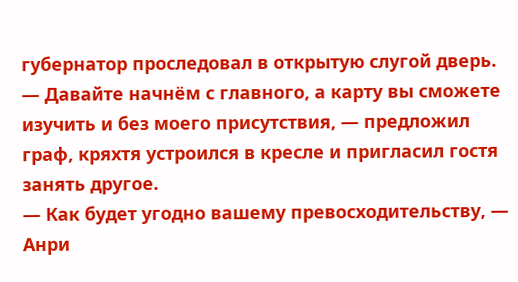губернатор проследовал в открытую слугой дверь. — Давайте начнём с главного, а карту вы сможете изучить и без моего присутствия, — предложил граф, кряхтя устроился в кресле и пригласил гостя занять другое.
— Как будет угодно вашему превосходительству, — Анри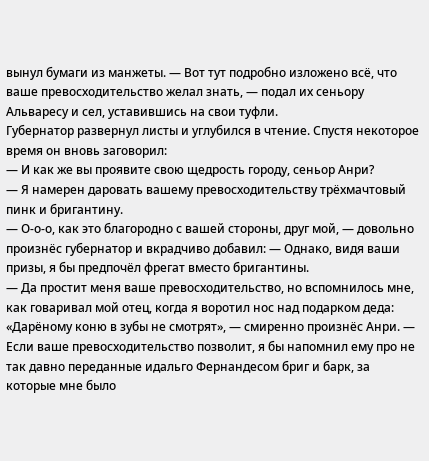вынул бумаги из манжеты. — Вот тут подробно изложено всё, что ваше превосходительство желал знать, — подал их сеньору Альваресу и сел, уставившись на свои туфли.
Губернатор развернул листы и углубился в чтение. Спустя некоторое время он вновь заговорил:
— И как же вы проявите свою щедрость городу, сеньор Анри?
— Я намерен даровать вашему превосходительству трёхмачтовый пинк и бригантину.
— О-о-о, как это благородно с вашей стороны, друг мой, — довольно произнёс губернатор и вкрадчиво добавил: — Однако, видя ваши призы, я бы предпочёл фрегат вместо бригантины.
— Да простит меня ваше превосходительство, но вспомнилось мне, как говаривал мой отец, когда я воротил нос над подарком деда: «Дарёному коню в зубы не смотрят», — смиренно произнёс Анри. — Если ваше превосходительство позволит, я бы напомнил ему про не так давно переданные идальго Фернандесом бриг и барк, за которые мне было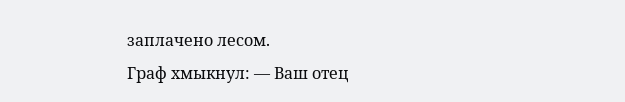заплачено лесом.
Граф хмыкнул: — Ваш отец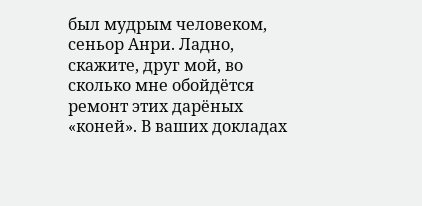был мудрым человеком, сеньор Анри. Ладно, скажите, друг мой, во сколько мне обойдётся ремонт этих дарёных «коней». В ваших докладах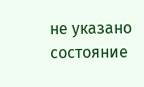не указано состояние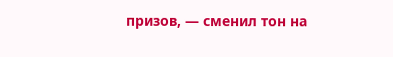призов, — сменил тон на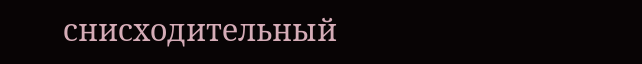снисходительный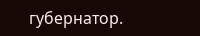губернатор.